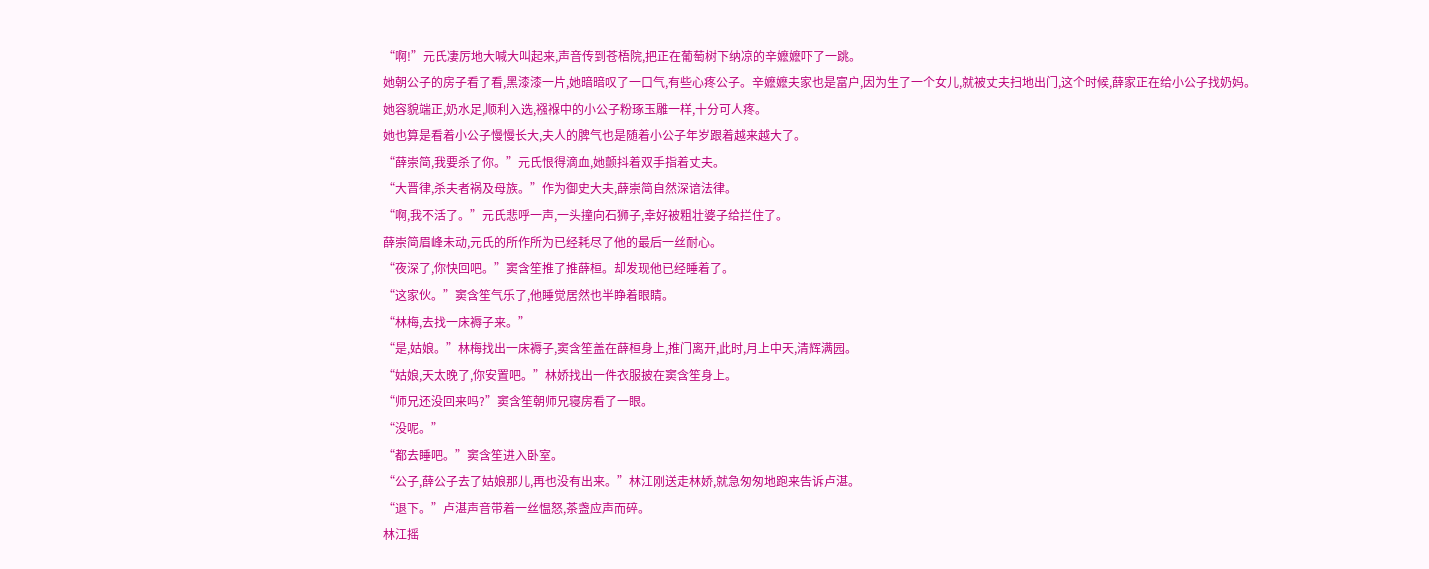“啊!”元氏凄厉地大喊大叫起来,声音传到苍梧院,把正在葡萄树下纳凉的辛嬷嬷吓了一跳。
她朝公子的房子看了看,黑漆漆一片,她暗暗叹了一口气,有些心疼公子。辛嬷嬷夫家也是富户,因为生了一个女儿,就被丈夫扫地出门,这个时候,薛家正在给小公子找奶妈。
她容貌端正,奶水足,顺利入选,襁褓中的小公子粉琢玉雕一样,十分可人疼。
她也算是看着小公子慢慢长大,夫人的脾气也是随着小公子年岁跟着越来越大了。
“薛崇简,我要杀了你。”元氏恨得滴血,她颤抖着双手指着丈夫。
“大晋律,杀夫者祸及母族。”作为御史大夫,薛崇简自然深谙法律。
“啊,我不活了。”元氏悲呼一声,一头撞向石狮子,幸好被粗壮婆子给拦住了。
薛崇简眉峰未动,元氏的所作所为已经耗尽了他的最后一丝耐心。
“夜深了,你快回吧。”窦含笙推了推薛桓。却发现他已经睡着了。
“这家伙。”窦含笙气乐了,他睡觉居然也半睁着眼睛。
“林梅,去找一床褥子来。”
“是,姑娘。”林梅找出一床褥子,窦含笙盖在薛桓身上,推门离开,此时,月上中天,清辉满园。
“姑娘,天太晚了,你安置吧。”林娇找出一件衣服披在窦含笙身上。
“师兄还没回来吗?”窦含笙朝师兄寝房看了一眼。
“没呢。”
“都去睡吧。”窦含笙进入卧室。
“公子,薛公子去了姑娘那儿,再也没有出来。”林江刚送走林娇,就急匆匆地跑来告诉卢湛。
“退下。”卢湛声音带着一丝愠怒,茶盏应声而碎。
林江摇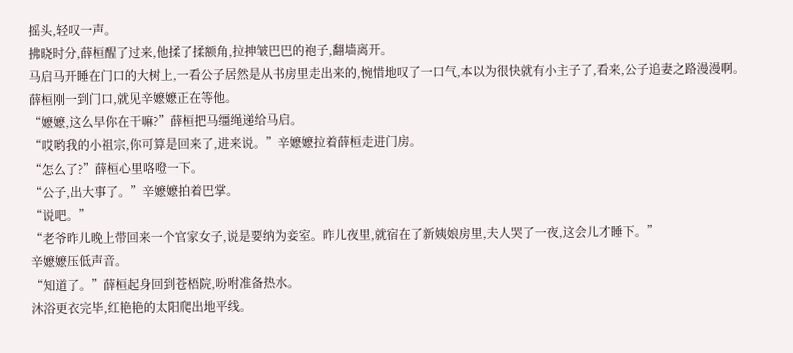摇头,轻叹一声。
拂晓时分,薛桓醒了过来,他揉了揉额角,拉抻皱巴巴的袍子,翻墙离开。
马启马开睡在门口的大树上,一看公子居然是从书房里走出来的,惋惜地叹了一口气,本以为很快就有小主子了,看来,公子追妻之路漫漫啊。
薛桓刚一到门口,就见辛嬷嬷正在等他。
“嬷嬷,这么早你在干嘛?”薛桓把马缰绳递给马启。
“哎哟我的小祖宗,你可算是回来了,进来说。”辛嬷嬷拉着薛桓走进门房。
“怎么了?”薛桓心里咯噔一下。
“公子,出大事了。”辛嬷嬷拍着巴掌。
“说吧。”
“老爷昨儿晚上带回来一个官家女子,说是要纳为妾室。昨儿夜里,就宿在了新姨娘房里,夫人哭了一夜,这会儿才睡下。”
辛嬷嬷压低声音。
“知道了。”薛桓起身回到苍梧院,吩咐准备热水。
沐浴更衣完毕,红艳艳的太阳爬出地平线。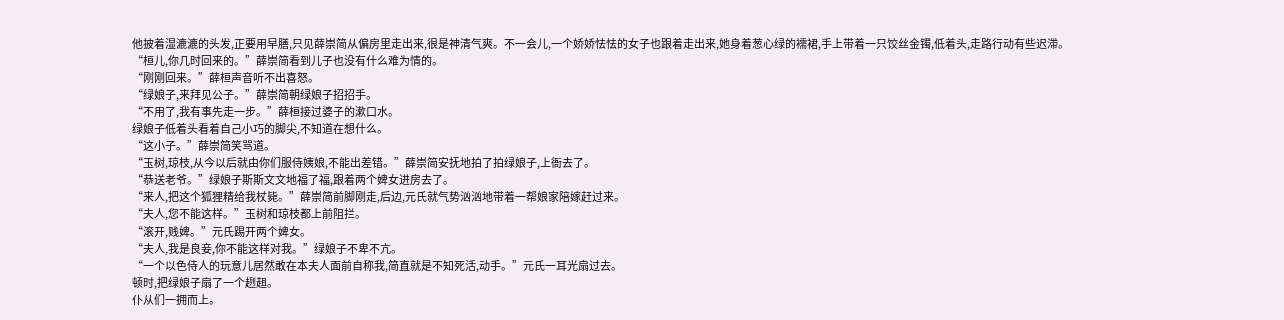他披着湿漉漉的头发,正要用早膳,只见薛崇简从偏房里走出来,很是神清气爽。不一会儿,一个娇娇怯怯的女子也跟着走出来,她身着葱心绿的襦裙,手上带着一只饺丝金镯,低着头,走路行动有些迟滞。
“桓儿,你几时回来的。”薛崇简看到儿子也没有什么难为情的。
“刚刚回来。”薛桓声音听不出喜怒。
“绿娘子,来拜见公子。”薛崇简朝绿娘子招招手。
“不用了,我有事先走一步。”薛桓接过婆子的漱口水。
绿娘子低着头看着自己小巧的脚尖,不知道在想什么。
“这小子。”薛崇简笑骂道。
“玉树,琼枝,从今以后就由你们服侍姨娘,不能出差错。”薛崇简安抚地拍了拍绿娘子,上衙去了。
“恭送老爷。”绿娘子斯斯文文地福了福,跟着两个婢女进房去了。
“来人,把这个狐狸精给我杖毙。”薛崇简前脚刚走,后边,元氏就气势汹汹地带着一帮娘家陪嫁赶过来。
“夫人,您不能这样。”玉树和琼枝都上前阻拦。
“滚开,贱婢。”元氏踢开两个婢女。
“夫人,我是良妾,你不能这样对我。”绿娘子不卑不亢。
“一个以色侍人的玩意儿居然敢在本夫人面前自称我,简直就是不知死活,动手。”元氏一耳光扇过去。
顿时,把绿娘子扇了一个趔趄。
仆从们一拥而上。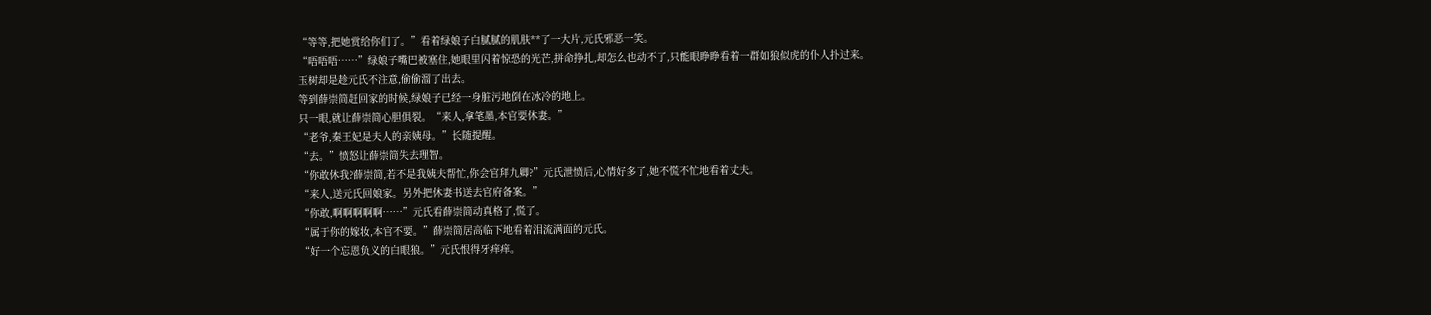“等等,把她赏给你们了。”看着绿娘子白腻腻的肌肤**了一大片,元氏邪恶一笑。
“唔唔唔……”绿娘子嘴巴被塞住,她眼里闪着惊恐的光芒,拼命挣扎,却怎么也动不了,只能眼睁睁看着一群如狼似虎的仆人扑过来。
玉树却是趁元氏不注意,偷偷溜了出去。
等到薛崇简赶回家的时候,绿娘子已经一身脏污地倒在冰冷的地上。
只一眼,就让薛崇简心胆俱裂。“来人,拿笔墨,本官要休妻。”
“老爷,秦王妃是夫人的亲姨母。”长随提醒。
“去。”愤怒让薛崇简失去理智。
“你敢休我?薛崇简,若不是我姨夫帮忙,你会官拜九卿?”元氏泄愤后,心情好多了,她不慌不忙地看着丈夫。
“来人,送元氏回娘家。另外把休妻书送去官府备案。”
“你敢,啊啊啊啊啊……”元氏看薛崇简动真格了,慌了。
“属于你的嫁妆,本官不要。”薛崇简居高临下地看着泪流满面的元氏。
“好一个忘恩负义的白眼狼。”元氏恨得牙痒痒。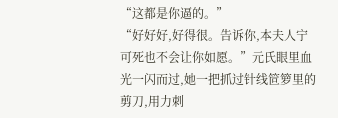“这都是你逼的。”
“好好好,好得很。告诉你,本夫人宁可死也不会让你如愿。”元氏眼里血光一闪而过,她一把抓过针线笸箩里的剪刀,用力刺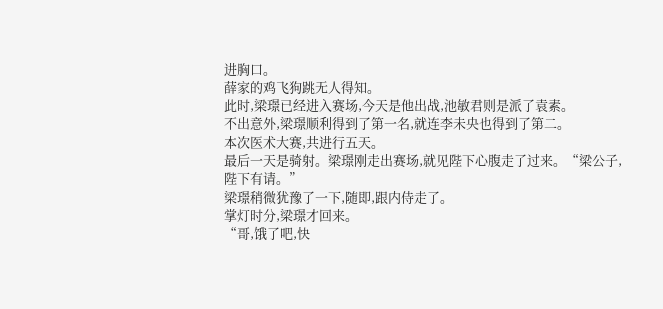进胸口。
薛家的鸡飞狗跳无人得知。
此时,梁璟已经进入赛场,今天是他出战,池敏君则是派了袁素。
不出意外,梁璟顺利得到了第一名,就连李未央也得到了第二。
本次医术大赛,共进行五天。
最后一天是骑射。梁璟刚走出赛场,就见陛下心腹走了过来。“梁公子,陛下有请。”
梁璟稍微犹豫了一下,随即,跟内侍走了。
掌灯时分,梁璟才回来。
“哥,饿了吧,快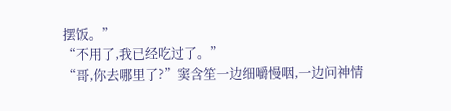摆饭。”
“不用了,我已经吃过了。”
“哥,你去哪里了?”窦含笙一边细嚼慢咽,一边问神情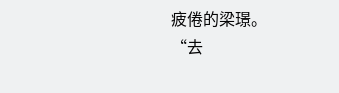疲倦的梁璟。
“去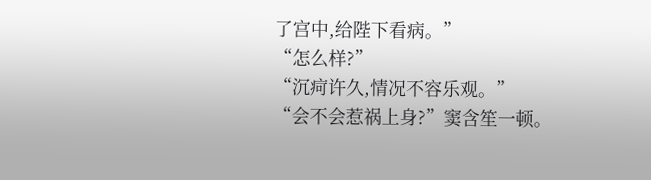了宫中,给陛下看病。”
“怎么样?”
“沉疴许久,情况不容乐观。”
“会不会惹祸上身?”窦含笙一顿。